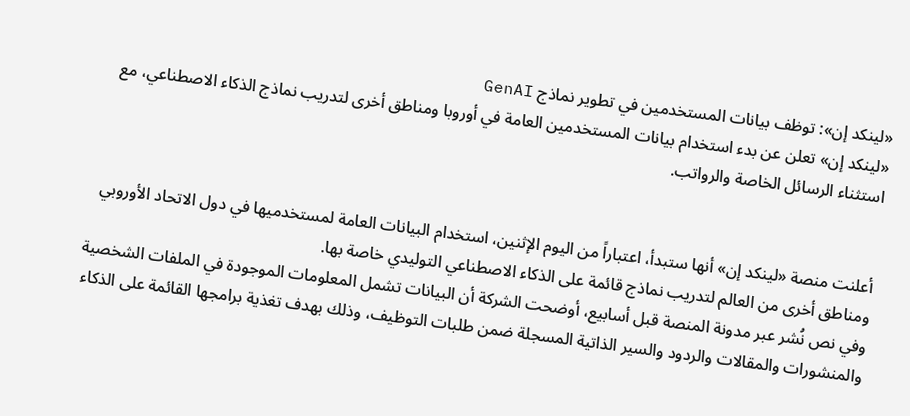«لينكد إن»: توظف بيانات المستخدمين في تطوير نماذج GenAI
«لينكد إن» تعلن عن بدء استخدام بيانات المستخدمين العامة في أوروبا ومناطق أخرى لتدريب نماذج الذكاء الاصطناعي، مع استثناء الرسائل الخاصة والرواتب.


أعلنت منصة «لينكد إن» أنها ستبدأ، اعتباراً من اليوم الإثنين، استخدام البيانات العامة لمستخدميها في دول الاتحاد الأوروبي ومناطق أخرى من العالم لتدريب نماذج قائمة على الذكاء الاصطناعي التوليدي خاصة بها.
وفي نص نُشر عبر مدونة المنصة قبل أسابيع، أوضحت الشركة أن البيانات تشمل المعلومات الموجودة في الملفات الشخصية والمنشورات والمقالات والردود والسير الذاتية المسجلة ضمن طلبات التوظيف، وذلك بهدف تغذية برامجها القائمة على الذكاء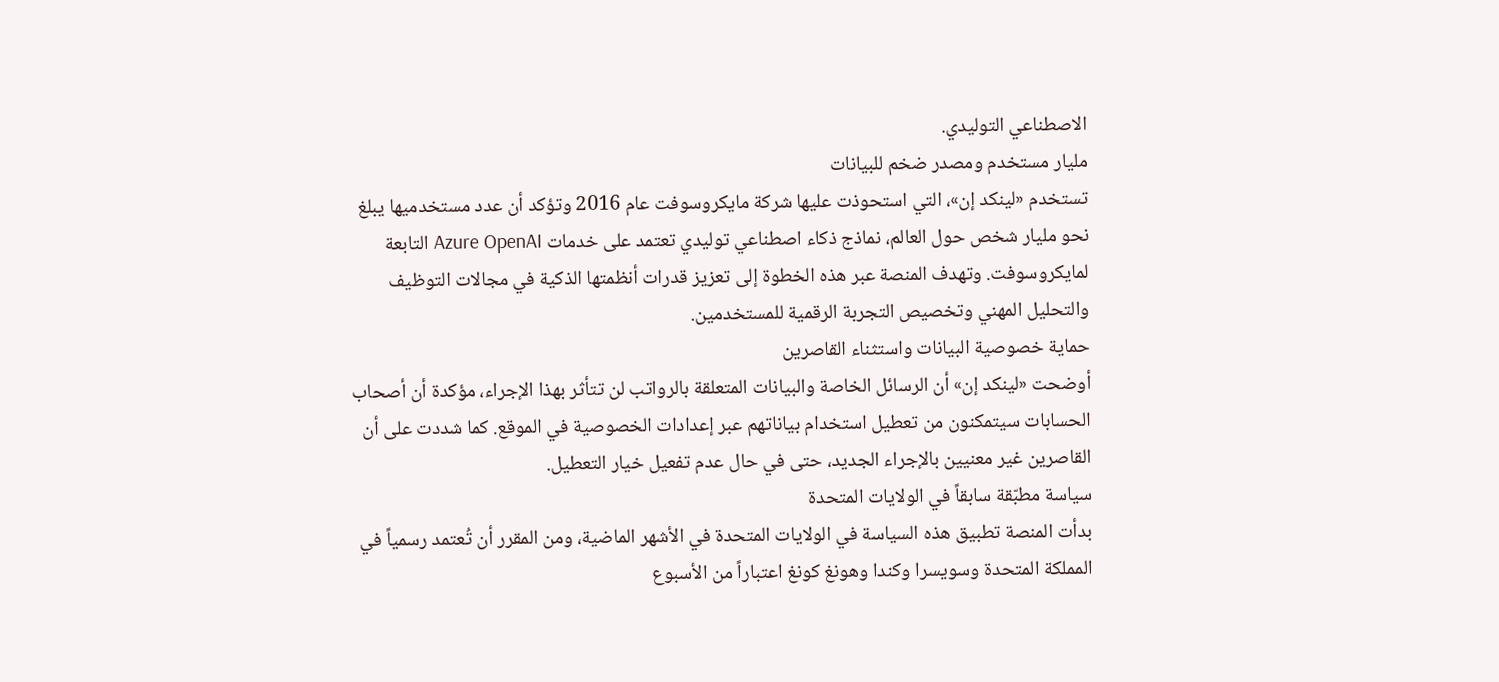الاصطناعي التوليدي.
مليار مستخدم ومصدر ضخم للبيانات
تستخدم «لينكد إن»، التي استحوذت عليها شركة مايكروسوفت عام 2016 وتؤكد أن عدد مستخدميها يبلغ نحو مليار شخص حول العالم، نماذج ذكاء اصطناعي توليدي تعتمد على خدمات Azure OpenAI التابعة لمايكروسوفت. وتهدف المنصة عبر هذه الخطوة إلى تعزيز قدرات أنظمتها الذكية في مجالات التوظيف والتحليل المهني وتخصيص التجربة الرقمية للمستخدمين.
حماية خصوصية البيانات واستثناء القاصرين
أوضحت «لينكد إن» أن الرسائل الخاصة والبيانات المتعلقة بالرواتب لن تتأثر بهذا الإجراء، مؤكدة أن أصحاب الحسابات سيتمكنون من تعطيل استخدام بياناتهم عبر إعدادات الخصوصية في الموقع. كما شددت على أن القاصرين غير معنيين بالإجراء الجديد، حتى في حال عدم تفعيل خيار التعطيل.
سياسة مطبّقة سابقاً في الولايات المتحدة
بدأت المنصة تطبيق هذه السياسة في الولايات المتحدة في الأشهر الماضية، ومن المقرر أن تُعتمد رسمياً في المملكة المتحدة وسويسرا وكندا وهونغ كونغ اعتباراً من الأسبوع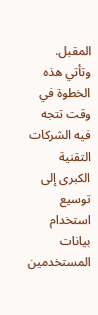المقبل.
وتأتي هذه الخطوة في وقت تتجه فيه الشركات التقنية الكبرى إلى توسيع استخدام بيانات المستخدمين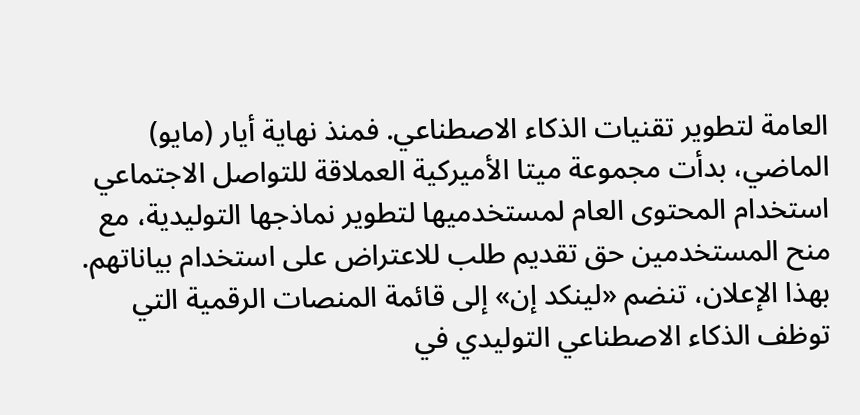العامة لتطوير تقنيات الذكاء الاصطناعي. فمنذ نهاية أيار (مايو) الماضي، بدأت مجموعة ميتا الأميركية العملاقة للتواصل الاجتماعي استخدام المحتوى العام لمستخدميها لتطوير نماذجها التوليدية، مع منح المستخدمين حق تقديم طلب للاعتراض على استخدام بياناتهم.
بهذا الإعلان، تنضم «لينكد إن» إلى قائمة المنصات الرقمية التي توظف الذكاء الاصطناعي التوليدي في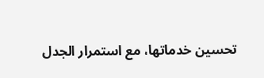تحسين خدماتها، مع استمرار الجدل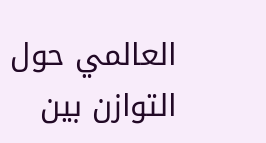العالمي حول التوازن بين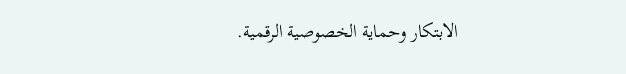الابتكار وحماية الخصوصية الرقمية.